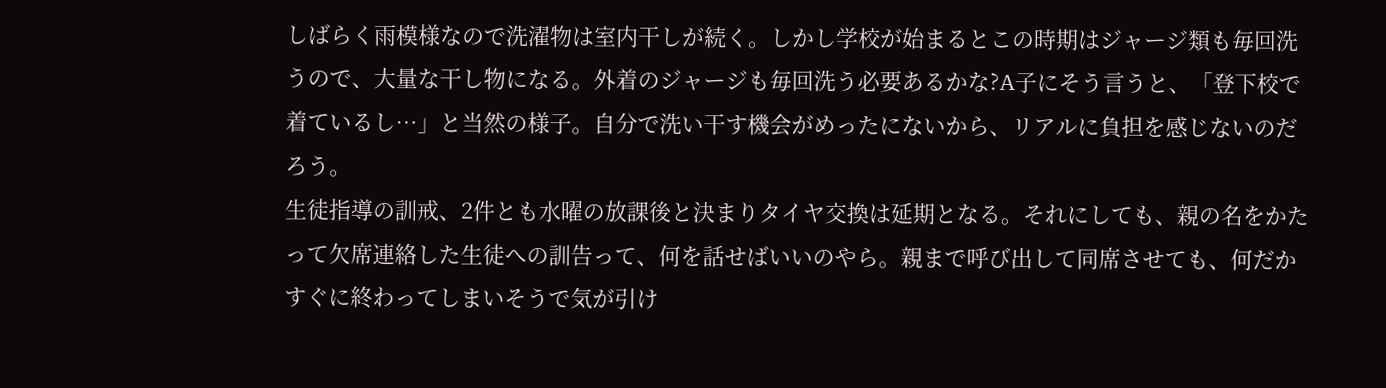しばらく雨模様なので洗濯物は室内干しが続く。しかし学校が始まるとこの時期はジャージ類も毎回洗うので、大量な干し物になる。外着のジャージも毎回洗う必要あるかな?A子にそう言うと、「登下校で着ているし…」と当然の様子。自分で洗い干す機会がめったにないから、リアルに負担を感じないのだろう。
生徒指導の訓戒、2件とも水曜の放課後と決まりタイヤ交換は延期となる。それにしても、親の名をかたって欠席連絡した生徒への訓告って、何を話せばいいのやら。親まで呼び出して同席させても、何だかすぐに終わってしまいそうで気が引け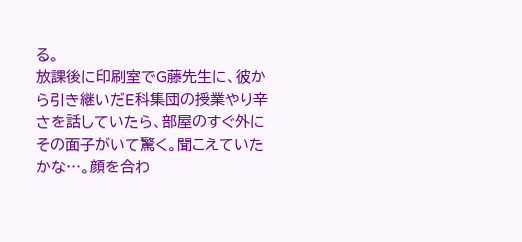る。
放課後に印刷室でG藤先生に、彼から引き継いだE科集団の授業やり辛さを話していたら、部屋のすぐ外にその面子がいて驚く。聞こえていたかな…。顔を合わ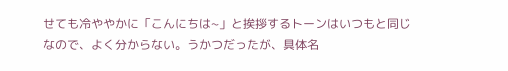せても冷ややかに「こんにちは~」と挨拶するトーンはいつもと同じなので、よく分からない。うかつだったが、具体名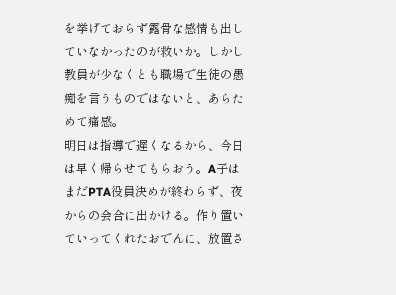を挙げておらず露骨な感情も出していなかったのが救いか。しかし教員が少なくとも職場で生徒の愚痴を言うものではないと、あらためて痛感。
明日は指導で遅くなるから、今日は早く帰らせてもらおう。A子はまだPTA役員決めが終わらず、夜からの会合に出かける。作り置いていってくれたおでんに、放置さ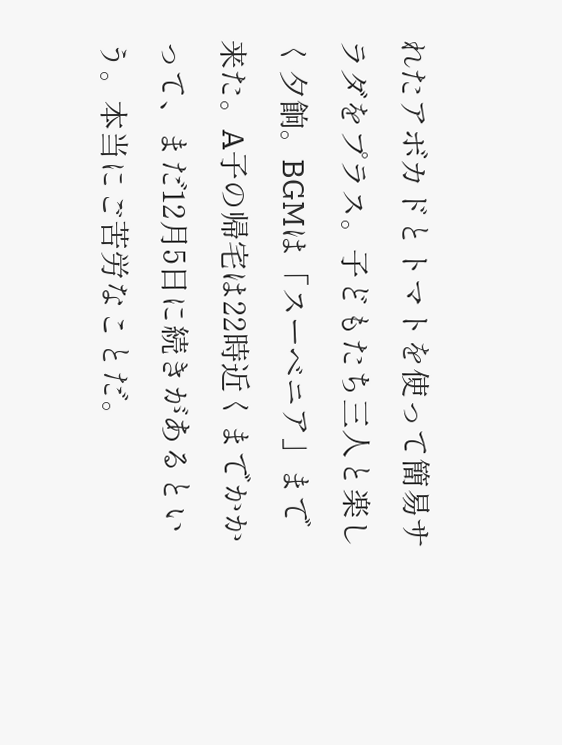れたアボカドとトマトを使って簡易サラダをプラス。子どもたち三人と楽しく夕餉。BGMは「スーベニア」まで来た。A子の帰宅は22時近くまでかかって、まだ12月5日に続きがあるという。本当にご苦労なことだ。